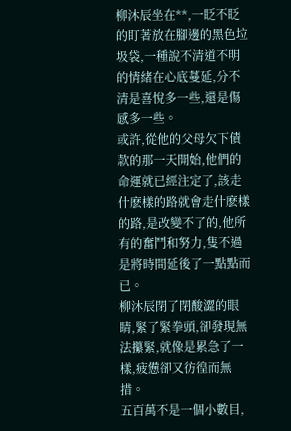柳沐辰坐在**,一眨不眨的盯著放在腳邊的黑色垃圾袋,一種說不清道不明的情緒在心底蔓延,分不清是喜悅多一些,還是傷感多一些。
或許,從他的父母欠下債款的那一天開始,他們的命運就已經注定了,該走什麽樣的路就會走什麽樣的路,是改變不了的,他所有的奮鬥和努力,隻不過是將時間延後了一點點而已。
柳沐辰閉了閉酸澀的眼睛,緊了緊拳頭,卻發現無法攥緊,就像是累急了一樣,疲憊卻又彷徨而無措。
五百萬不是一個小數目,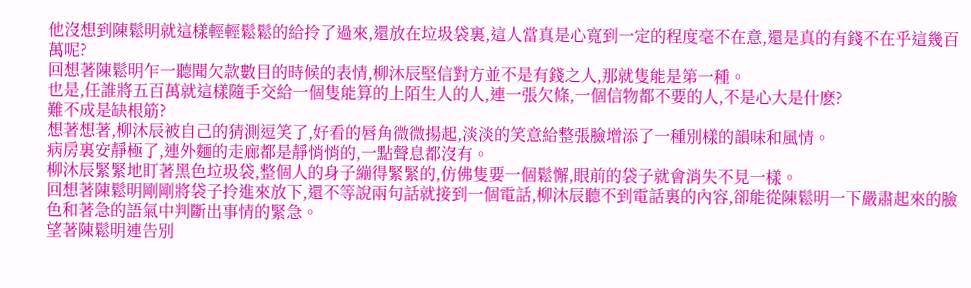他沒想到陳鬆明就這樣輕輕鬆鬆的給拎了過來,還放在垃圾袋裏,這人當真是心寬到一定的程度毫不在意,還是真的有錢不在乎這幾百萬呢?
回想著陳鬆明乍一聽聞欠款數目的時候的表情,柳沐辰堅信對方並不是有錢之人,那就隻能是第一種。
也是,任誰將五百萬就這樣隨手交給一個隻能算的上陌生人的人,連一張欠條,一個信物都不要的人,不是心大是什麽?
難不成是缺根筋?
想著想著,柳沐辰被自己的猜測逗笑了,好看的唇角微微揚起,淡淡的笑意給整張臉增添了一種別樣的韻味和風情。
病房裏安靜極了,連外麵的走廊都是靜悄悄的,一點聲息都沒有。
柳沐辰緊緊地盯著黑色垃圾袋,整個人的身子繃得緊緊的,仿佛隻要一個鬆懈,眼前的袋子就會消失不見一樣。
回想著陳鬆明剛剛將袋子拎進來放下,還不等說兩句話就接到一個電話,柳沐辰聽不到電話裏的內容,卻能從陳鬆明一下嚴肅起來的臉色和著急的語氣中判斷出事情的緊急。
望著陳鬆明連告別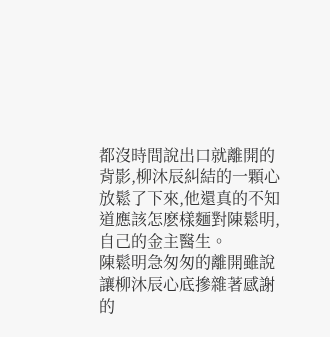都沒時間說出口就離開的背影,柳沐辰糾結的一顆心放鬆了下來,他還真的不知道應該怎麽樣麵對陳鬆明,自己的金主醫生。
陳鬆明急匆匆的離開雖說讓柳沐辰心底摻雜著感謝的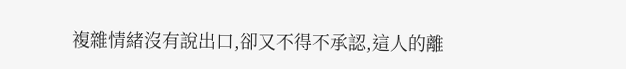複雜情緒沒有說出口,卻又不得不承認,這人的離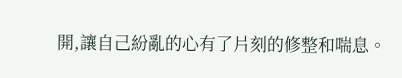開,讓自己紛亂的心有了片刻的修整和喘息。